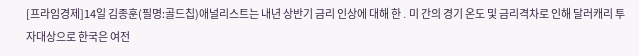[프라임경제]14일 김종훈(필명:골드칩)애널리스트는 내년 상반기 금리 인상에 대해 한․미 간의 경기 온도 및 금리격차로 인해 달러캐리 투자대상으로 한국은 여전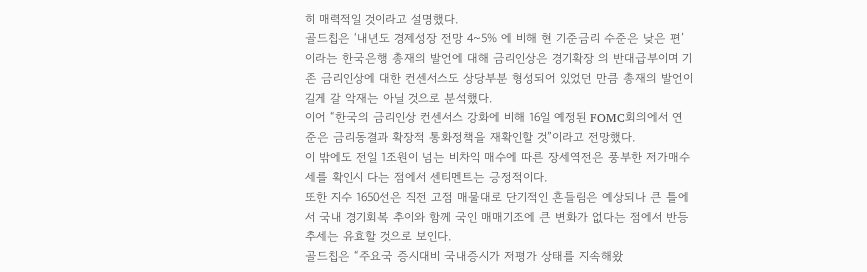히 매력적일 것이라고 설명했다.
골드칩은 ‘내년도 경제성장 전망 4~5% 에 비해 현 기준금리 수준은 낮은 편’이라는 한국은행 총재의 발언에 대해 금리인상은 경기확장 의 반대급부이며 기존 금리인상에 대한 컨센서스도 상당부분 형성되어 있었던 만큼 총재의 발언이 길게 갈 악재는 아닐 것으로 분석했다.
이어 “한국의 금리인상 컨센서스 강화에 비해 16일 예정된 FOMC회의에서 연준은 금리동결과 확장적 통화정책을 재확인할 것”이라고 전망했다.
이 밖에도 전일 1조원이 넘는 비차익 매수에 따른 장세역전은 풍부한 저가매수세를 확인시 다는 점에서 센티멘트는 긍정적이다.
또한 지수 1650선은 직전 고점 매물대로 단기적인 흔들림은 예상되나 큰 틀에서 국내 경기회복 추이와 함께 국인 매매기조에 큰 변화가 없다는 점에서 반등 추세는 유효할 것으로 보인다.
골드칩은 “주요국 증시대비 국내증시가 저평가 상태를 지속해왔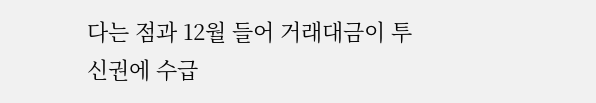다는 점과 12월 들어 거래대금이 투신권에 수급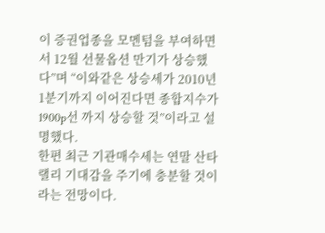이 증권업종을 모멘텀을 부여하면서 12월 선물옵션 만기가 상승했다”며 “이와같은 상승세가 2010년 1분기까지 이어진다면 종합지수가 1900p선 까지 상승할 것”이라고 설명했다.
한편 최근 기관매수세는 연말 산타랠리 기대감을 주기에 충분할 것이라는 전망이다.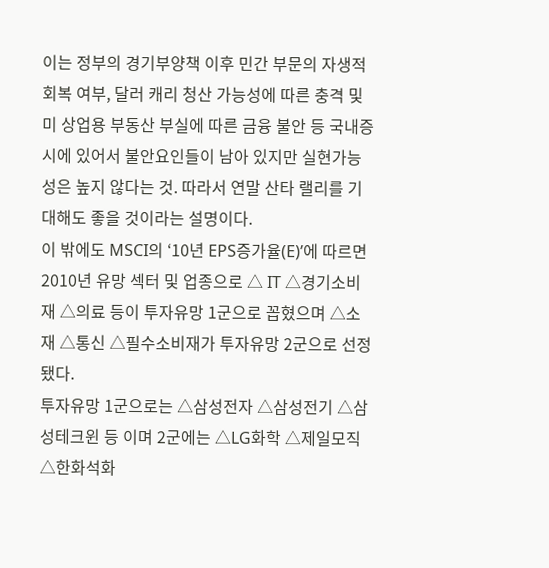이는 정부의 경기부양책 이후 민간 부문의 자생적 회복 여부, 달러 캐리 청산 가능성에 따른 충격 및 미 상업용 부동산 부실에 따른 금융 불안 등 국내증시에 있어서 불안요인들이 남아 있지만 실현가능성은 높지 않다는 것. 따라서 연말 산타 랠리를 기대해도 좋을 것이라는 설명이다.
이 밖에도 MSCI의 ‘10년 EPS증가율(E)’에 따르면 2010년 유망 섹터 및 업종으로 △ IT △경기소비재 △의료 등이 투자유망 1군으로 꼽혔으며 △소재 △통신 △필수소비재가 투자유망 2군으로 선정됐다.
투자유망 1군으로는 △삼성전자 △삼성전기 △삼성테크윈 등 이며 2군에는 △LG화학 △제일모직 △한화석화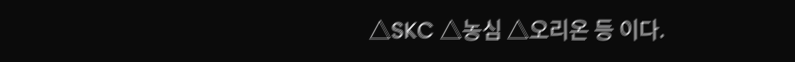△SKC △농심 △오리온 등 이다.